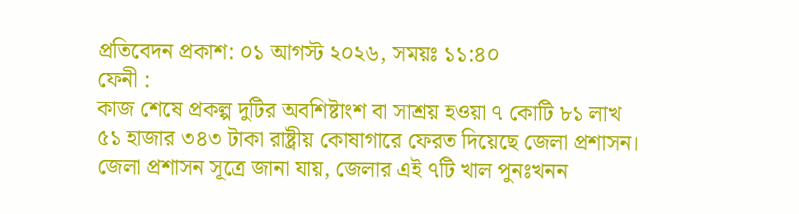প্রতিবেদন প্রকাশ: ০১ আগস্ট ২০২৬, সময়ঃ ১১:৪০
ফেনী :
কাজ শেষে প্রকল্প দুটির অবশিষ্টাংশ বা সাশ্রয় হওয়া ৭ কোটি ৮১ লাখ ৫১ হাজার ৩৪৩ টাকা রাষ্ট্রীয় কোষাগারে ফেরত দিয়েছে জেলা প্রশাসন।
জেলা প্রশাসন সূত্রে জানা যায়, জেলার এই ৭টি খাল পুনঃখনন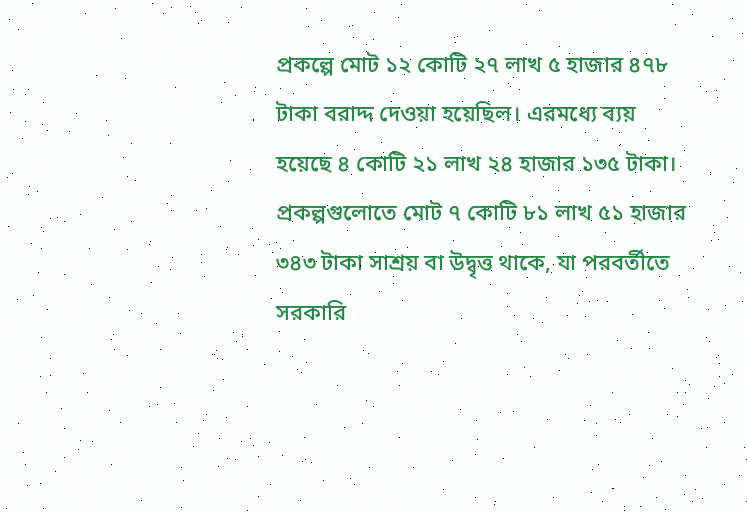প্রকল্পে মোট ১২ কোটি ২৭ লাখ ৫ হাজার ৪৭৮ টাকা বরাদ্দ দেওয়া হয়েছিল। এরমধ্যে ব্যয় হয়েছে ৪ কোটি ২১ লাখ ২৪ হাজার ১৩৫ টাকা। প্রকল্পগুলোতে মোট ৭ কোটি ৮১ লাখ ৫১ হাজার ৩৪৩ টাকা সাশ্রয় বা উদ্বৃত্ত থাকে, যা পরবর্তীতে সরকারি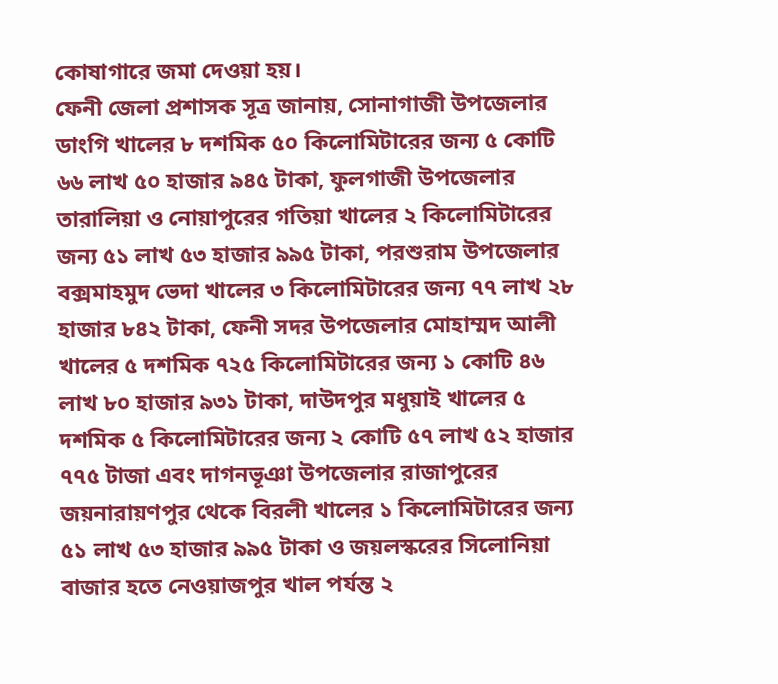কোষাগারে জমা দেওয়া হয়।
ফেনী জেলা প্রশাসক সূত্র জানায়, সোনাগাজী উপজেলার ডাংগি খালের ৮ দশমিক ৫০ কিলোমিটারের জন্য ৫ কোটি ৬৬ লাখ ৫০ হাজার ৯৪৫ টাকা, ফুলগাজী উপজেলার তারালিয়া ও নোয়াপুরের গতিয়া খালের ২ কিলোমিটারের জন্য ৫১ লাখ ৫৩ হাজার ৯৯৫ টাকা, পরশুরাম উপজেলার বক্সমাহমুদ ভেদা খালের ৩ কিলোমিটারের জন্য ৭৭ লাখ ২৮ হাজার ৮৪২ টাকা, ফেনী সদর উপজেলার মোহাম্মদ আলী খালের ৫ দশমিক ৭২৫ কিলোমিটারের জন্য ১ কোটি ৪৬ লাখ ৮০ হাজার ৯৩১ টাকা, দাউদপুর মধুয়াই খালের ৫ দশমিক ৫ কিলোমিটারের জন্য ২ কোটি ৫৭ লাখ ৫২ হাজার ৭৭৫ টাজা এবং দাগনভূঞা উপজেলার রাজাপুরের জয়নারায়ণপুর থেকে বিরলী খালের ১ কিলোমিটারের জন্য ৫১ লাখ ৫৩ হাজার ৯৯৫ টাকা ও জয়লস্করের সিলোনিয়া বাজার হতে নেওয়াজপুর খাল পর্যন্ত ২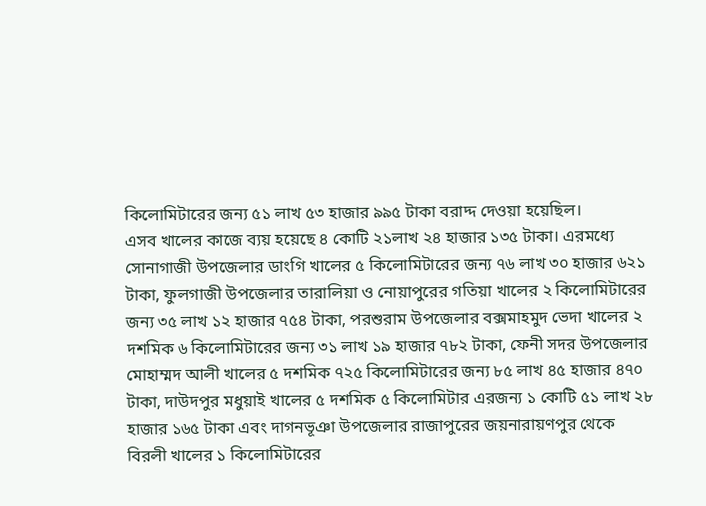কিলোমিটারের জন্য ৫১ লাখ ৫৩ হাজার ৯৯৫ টাকা বরাদ্দ দেওয়া হয়েছিল।
এসব খালের কাজে ব্যয় হয়েছে ৪ কোটি ২১লাখ ২৪ হাজার ১৩৫ টাকা। এরমধ্যে সোনাগাজী উপজেলার ডাংগি খালের ৫ কিলোমিটারের জন্য ৭৬ লাখ ৩০ হাজার ৬২১ টাকা, ফুলগাজী উপজেলার তারালিয়া ও নোয়াপুরের গতিয়া খালের ২ কিলোমিটারের জন্য ৩৫ লাখ ১২ হাজার ৭৫৪ টাকা, পরশুরাম উপজেলার বক্সমাহমুদ ভেদা খালের ২ দশমিক ৬ কিলোমিটারের জন্য ৩১ লাখ ১৯ হাজার ৭৮২ টাকা, ফেনী সদর উপজেলার মোহাম্মদ আলী খালের ৫ দশমিক ৭২৫ কিলোমিটারের জন্য ৮৫ লাখ ৪৫ হাজার ৪৭০ টাকা, দাউদপুর মধুয়াই খালের ৫ দশমিক ৫ কিলোমিটার এরজন্য ১ কোটি ৫১ লাখ ২৮ হাজার ১৬৫ টাকা এবং দাগনভূঞা উপজেলার রাজাপুরের জয়নারায়ণপুর থেকে বিরলী খালের ১ কিলোমিটারের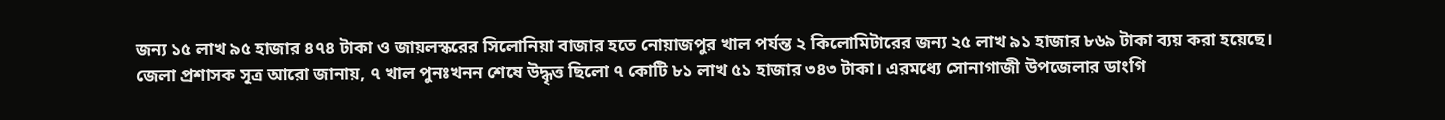জন্য ১৫ লাখ ৯৫ হাজার ৪৭৪ টাকা ও জায়লস্করের সিলোনিয়া বাজার হতে নোয়াজপুর খাল পর্যন্ত ২ কিলোমিটারের জন্য ২৫ লাখ ৯১ হাজার ৮৬৯ টাকা ব্যয় করা হয়েছে।
জেলা প্রশাসক সূত্র আরো জানায়, ৭ খাল পুনঃখনন শেষে উদ্ধৃত্ত ছিলো ৭ কোটি ৮১ লাখ ৫১ হাজার ৩৪৩ টাকা। এরমধ্যে সোনাগাজী উপজেলার ডাংগি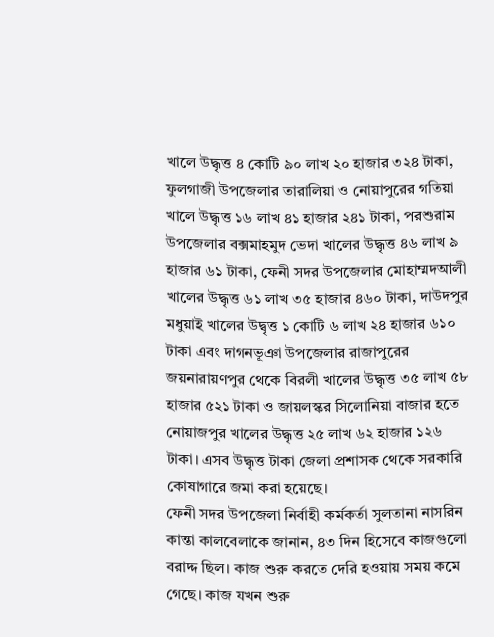খালে উদ্ধৃত্ত ৪ কোটি ৯০ লাখ ২০ হাজার ৩২৪ টাকা, ফুলগাজী উপজেলার তারালিয়া ও নোয়াপুরের গতিয়া খালে উদ্ধৃত্ত ১৬ লাখ ৪১ হাজার ২৪১ টাকা, পরশুরাম উপজেলার বক্সমাহমুদ ভেদা খালের উদ্ধৃত্ত ৪৬ লাখ ৯ হাজার ৬১ টাকা, ফেনী সদর উপজেলার মোহাম্মদআলী খালের উদ্ধৃত্ত ৬১ লাখ ৩৫ হাজার ৪৬০ টাকা, দাউদপুর মধুয়াই খালের উদ্বৃত্ত ১ কোটি ৬ লাখ ২৪ হাজার ৬১০ টাকা এবং দাগনভূঞা উপজেলার রাজাপুরের জয়নারায়ণপুর থেকে বিরলী খালের উদ্ধৃত্ত ৩৫ লাখ ৫৮ হাজার ৫২১ টাকা ও জায়লস্কর সিলোনিয়া বাজার হতে নোয়াজপুর খালের উদ্ধৃত্ত ২৫ লাখ ৬২ হাজার ১২৬ টাকা। এসব উদ্ধৃত্ত টাকা জেলা প্রশাসক থেকে সরকারি কোষাগারে জমা করা হয়েছে।
ফেনী সদর উপজেলা নির্বাহী কর্মকর্তা সুলতানা নাসরিন কান্তা কালবেলাকে জানান, ৪৩ দিন হিসেবে কাজগুলো বরাদ্দ ছিল। কাজ শুরু করতে দেরি হওয়ায় সময় কমে গেছে। কাজ যখন শুরু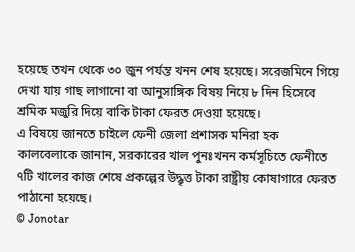হয়েছে তখন থেকে ৩০ জুন পর্যন্ত খনন শেষ হয়েছে। সরেজমিনে গিয়ে দেখা যায় গাছ লাগানো বা আনুসাঙ্গিক বিষয় নিয়ে ৮ দিন হিসেবে শ্রমিক মজুরি দিয়ে বাকি টাকা ফেরত দেওয়া হয়েছে।
এ বিষয়ে জানতে চাইলে ফেনী জেলা প্রশাসক মনিরা হক কালবেলাকে জানান, সরকারের খাল পুনঃখনন কর্মসূচিতে ফেনীতে ৭টি খালের কাজ শেষে প্রকল্পের উদ্ধৃত্ত টাকা রাষ্ট্রীয় কোষাগারে ফেরত পাঠানো হয়েছে।
© Jonotar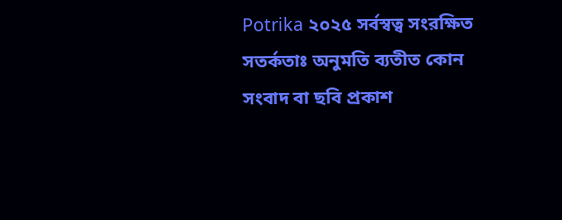Potrika ২০২৫ সর্বস্বত্ব সংরক্ষিত
সতর্কতাঃ অনুমতি ব্যতীত কোন সংবাদ বা ছবি প্রকাশ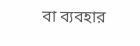বা ব্যবহার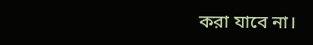করা যাবে না।